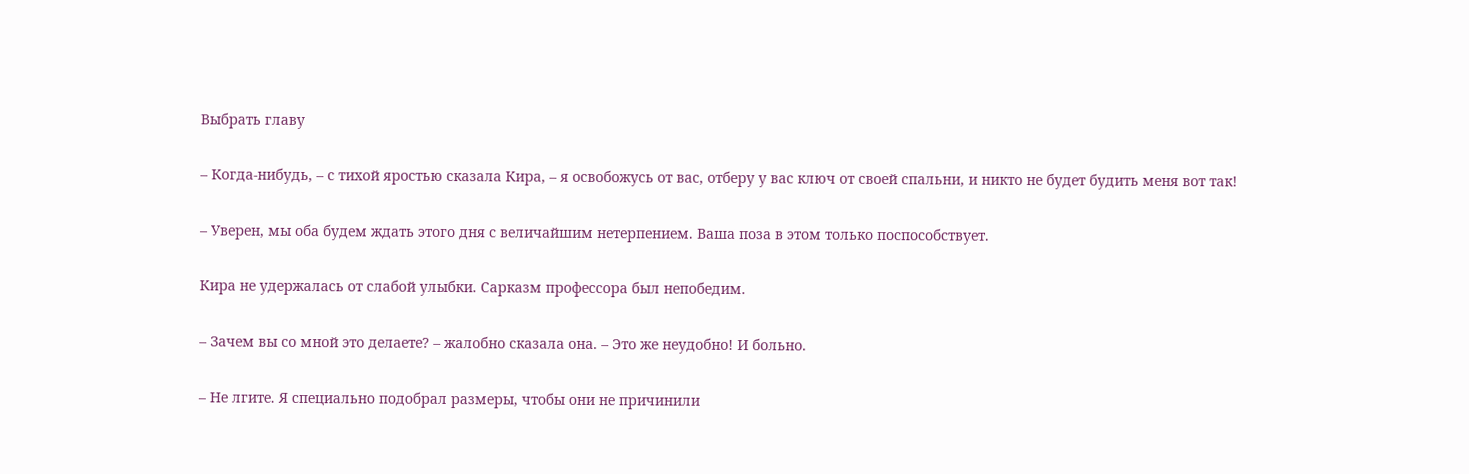Выбрать главу

– Когда-нибудь, – с тихой яростью сказала Кира, – я освобожусь от вас, отберу у вас ключ от своей спальни, и никто не будет будить меня вот так!

– Уверен, мы оба будем ждать этого дня с величайшим нетерпением. Ваша поза в этом только поспособствует.

Кира не удержалась от слабой улыбки. Сарказм профессора был непобедим.

– Зачем вы со мной это делаете? – жалобно сказала она. – Это же неудобно! И больно.

– Не лгите. Я специально подобрал размеры, чтобы они не причинили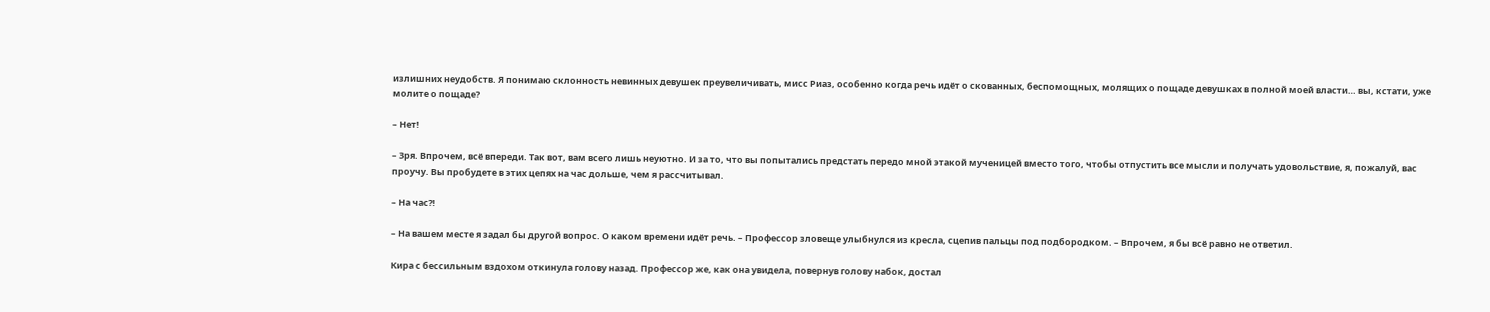излишних неудобств. Я понимаю склонность невинных девушек преувеличивать, мисс Риаз, особенно когда речь идёт о скованных, беспомощных, молящих о пощаде девушках в полной моей власти… вы, кстати, уже молите о пощаде?

– Нет!

– Зря. Впрочем, всё впереди. Так вот, вам всего лишь неуютно. И за то, что вы попытались предстать передо мной этакой мученицей вместо того, чтобы отпустить все мысли и получать удовольствие, я, пожалуй, вас проучу. Вы пробудете в этих цепях на час дольше, чем я рассчитывал.

– На час?!

– На вашем месте я задал бы другой вопрос. О каком времени идёт речь. – Профессор зловеще улыбнулся из кресла, сцепив пальцы под подбородком. – Впрочем, я бы всё равно не ответил.

Кира с бессильным вздохом откинула голову назад. Профессор же, как она увидела, повернув голову набок, достал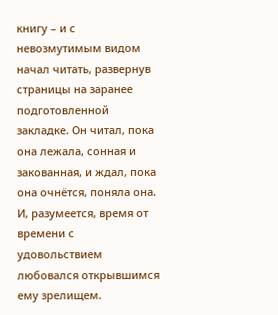книгу – и с невозмутимым видом начал читать, развернув страницы на заранее подготовленной закладке. Он читал, пока она лежала, сонная и закованная, и ждал, пока она очнётся, поняла она. И, разумеется, время от времени с удовольствием любовался открывшимся ему зрелищем.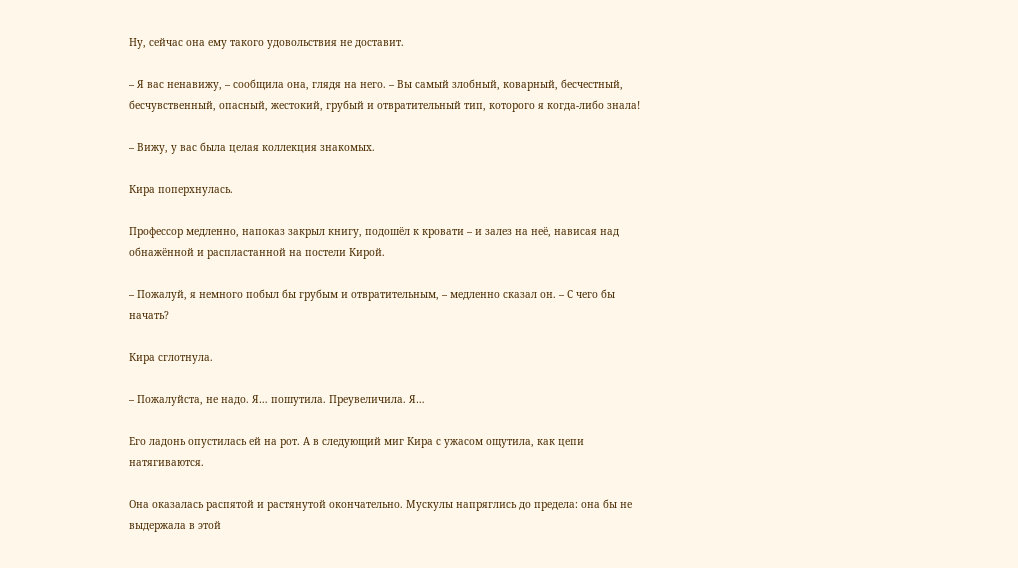Ну, сейчас она ему такого удовольствия не доставит.

– Я вас ненавижу, – сообщила она, глядя на него. – Вы самый злобный, коварный, бесчестный, бесчувственный, опасный, жестокий, грубый и отвратительный тип, которого я когда-либо знала!

– Вижу, у вас была целая коллекция знакомых.

Кира поперхнулась.

Профессор медленно, напоказ закрыл книгу, подошёл к кровати – и залез на неё, нависая над обнажённой и распластанной на постели Кирой.

– Пожалуй, я немного побыл бы грубым и отвратительным, – медленно сказал он. – С чего бы начать?

Кира сглотнула.

– Пожалуйста, не надо. Я… пошутила. Преувеличила. Я…

Его ладонь опустилась ей на рот. А в следующий миг Кира с ужасом ощутила, как цепи натягиваются.

Она оказалась распятой и растянутой окончательно. Мускулы напряглись до предела: она бы не выдержала в этой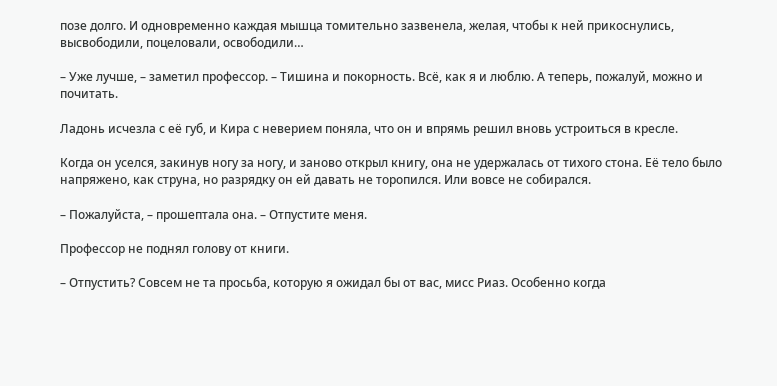позе долго. И одновременно каждая мышца томительно зазвенела, желая, чтобы к ней прикоснулись, высвободили, поцеловали, освободили…

– Уже лучше, – заметил профессор. – Тишина и покорность. Всё, как я и люблю. А теперь, пожалуй, можно и почитать.

Ладонь исчезла с её губ, и Кира с неверием поняла, что он и впрямь решил вновь устроиться в кресле.

Когда он уселся, закинув ногу за ногу, и заново открыл книгу, она не удержалась от тихого стона. Её тело было напряжено, как струна, но разрядку он ей давать не торопился. Или вовсе не собирался.

– Пожалуйста, – прошептала она. – Отпустите меня.

Профессор не поднял голову от книги.

– Отпустить? Совсем не та просьба, которую я ожидал бы от вас, мисс Риаз. Особенно когда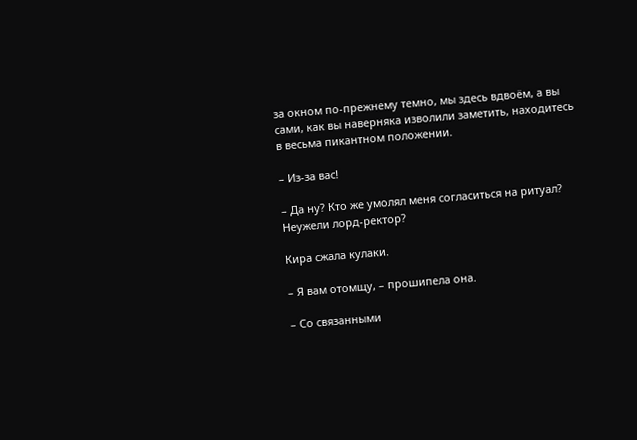за окном по-прежнему темно, мы здесь вдвоём, а вы сами, как вы наверняка изволили заметить, находитесь в весьма пикантном положении.

– Из-за вас!

– Да ну? Кто же умолял меня согласиться на ритуал? Неужели лорд-ректор?

Кира сжала кулаки.

– Я вам отомщу, – прошипела она.

– Со связанными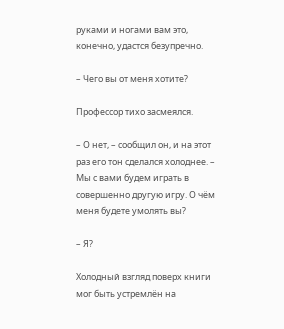руками и ногами вам это, конечно, удастся безупречно.

– Чего вы от меня хотите?

Профессор тихо засмеялся.

– О нет, – сообщил он, и на этот раз его тон сделался холоднее. – Мы с вами будем играть в совершенно другую игру. О чём меня будете умолять вы?

– Я?

Холодный взгляд поверх книги мог быть устремлён на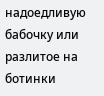надоедливую бабочку или разлитое на ботинки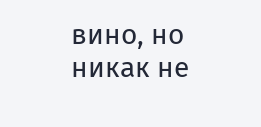вино, но никак не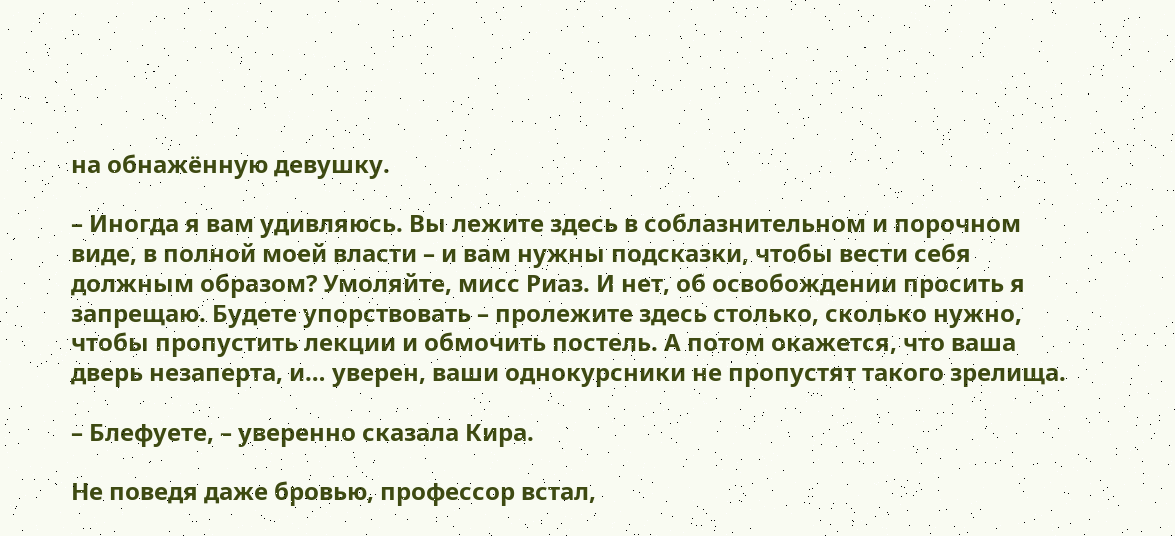на обнажённую девушку.

– Иногда я вам удивляюсь. Вы лежите здесь в соблазнительном и порочном виде, в полной моей власти – и вам нужны подсказки, чтобы вести себя должным образом? Умоляйте, мисс Риаз. И нет, об освобождении просить я запрещаю. Будете упорствовать – пролежите здесь столько, сколько нужно, чтобы пропустить лекции и обмочить постель. А потом окажется, что ваша дверь незаперта, и… уверен, ваши однокурсники не пропустят такого зрелища.

– Блефуете, – уверенно сказала Кира.

Не поведя даже бровью, профессор встал,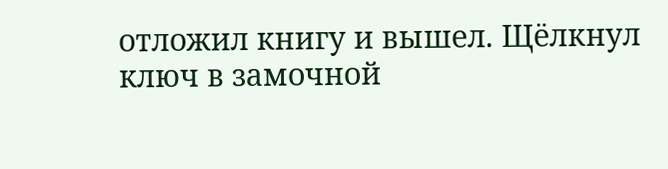отложил книгу и вышел. Щёлкнул ключ в замочной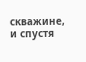скважине, и спустя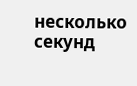несколько секунд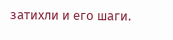затихли и его шаги.